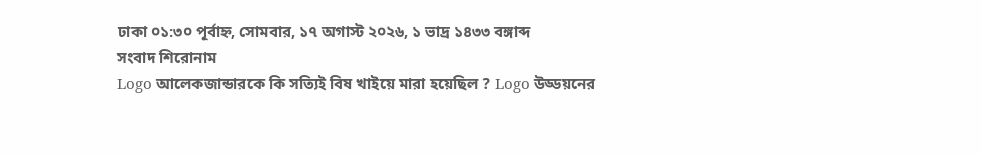ঢাকা ০১:৩০ পূর্বাহ্ন, সোমবার, ১৭ অগাস্ট ২০২৬, ১ ভাদ্র ১৪৩৩ বঙ্গাব্দ
সংবাদ শিরোনাম
Logo আলেকজান্ডারকে কি সত্যিই বিষ খাইয়ে মারা হয়েছিল ? Logo উড্ডয়নের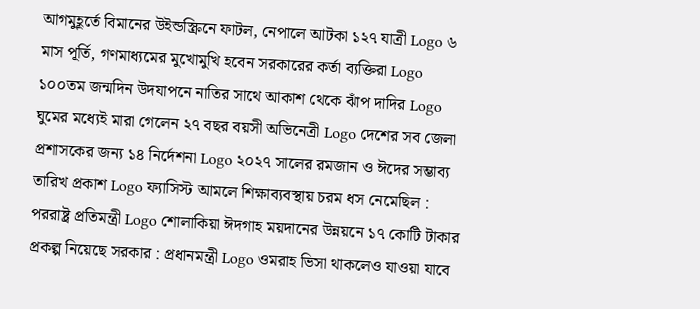আগমুহূর্তে বিমানের উইন্ডস্ক্রিনে ফাটল, নেপালে আটকা ১২৭ যাত্রী Logo ৬ মাস পূর্তি, গণমাধ্যমের মুখোমুখি হবেন সরকারের কর্তা ব্যক্তিরা Logo ১০০তম জন্মদিন উদযাপনে নাতির সাথে আকাশ থেকে ঝাঁপ দাদির Logo ঘুমের মধ্যেই মারা গেলেন ২৭ বছর বয়সী অভিনেত্রী Logo দেশের সব জেলা প্রশাসকের জন্য ১৪ নির্দেশনা Logo ২০২৭ সালের রমজান ও ঈদের সম্ভাব্য তারিখ প্রকাশ Logo ফ্যাসিস্ট আমলে শিক্ষাব্যবস্থায় চরম ধস নেমেছিল : পররাষ্ট্র প্রতিমন্ত্রী Logo শোলাকিয়া ঈদগাহ ময়দানের উন্নয়নে ১৭ কোটি টাকার প্রকল্প নিয়েছে সরকার : প্রধানমন্ত্রী Logo ওমরাহ ভিসা থাকলেও যাওয়া যাবে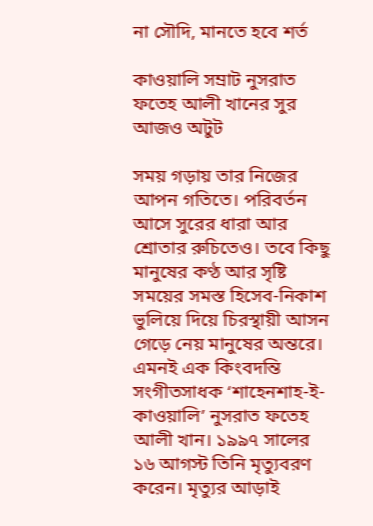না সৌদি, মানতে হবে শর্ত

কাওয়ালি সম্রাট নুসরাত ফতেহ আলী খানের সুর আজও অটুট

সময় গড়ায় তার নিজের আপন গতিতে। পরিবর্তন আসে সুরের ধারা আর শ্রোতার রুচিতেও। তবে কিছু মানুষের কণ্ঠ আর সৃষ্টি সময়ের সমস্ত হিসেব-নিকাশ ভুলিয়ে দিয়ে চিরস্থায়ী আসন গেড়ে নেয় মানুষের অন্তরে। এমনই এক কিংবদন্তি সংগীতসাধক ‘শাহেনশাহ-ই-কাওয়ালি’ নুসরাত ফতেহ আলী খান। ১৯৯৭ সালের ১৬ আগস্ট তিনি মৃত্যুবরণ করেন। মৃত্যুর আড়াই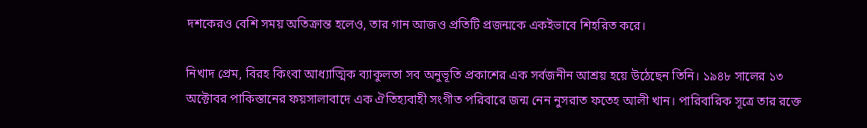দশকেরও বেশি সময় অতিক্রান্ত হলেও, তার গান আজও প্রতিটি প্রজন্মকে একইভাবে শিহরিত করে।

নিখাদ প্রেম, বিরহ কিংবা আধ্যাত্মিক ব্যাকুলতা সব অনুভূতি প্রকাশের এক সর্বজনীন আশ্রয় হয়ে উঠেছেন তিনি। ১৯৪৮ সালের ১৩ অক্টোবর পাকিস্তানের ফয়সালাবাদে এক ঐতিহ্যবাহী সংগীত পরিবারে জন্ম নেন নুসরাত ফতেহ আলী খান। পারিবারিক সূত্রে তার রক্তে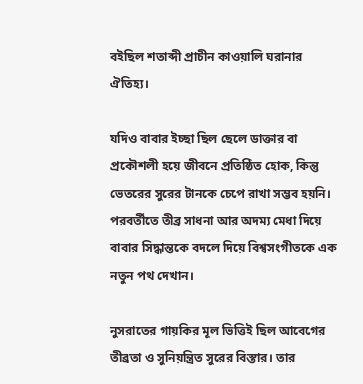বইছিল শতাব্দী প্রাচীন কাওয়ালি ঘরানার ঐতিহ্য।

যদিও বাবার ইচ্ছা ছিল ছেলে ডাক্তার বা প্রকৌশলী হয়ে জীবনে প্রতিষ্ঠিত হোক, কিন্তু ভেতরের সুরের টানকে চেপে রাখা সম্ভব হয়নি। পরবর্তীতে তীব্র সাধনা আর অদম্য মেধা দিয়ে বাবার সিদ্ধান্তকে বদলে দিয়ে বিশ্বসংগীতকে এক নতুন পথ দেখান।

নুসরাতের গায়কির মূল ভিত্তিই ছিল আবেগের তীব্রতা ও সুনিয়ন্ত্রিত সুরের বিস্তার। তার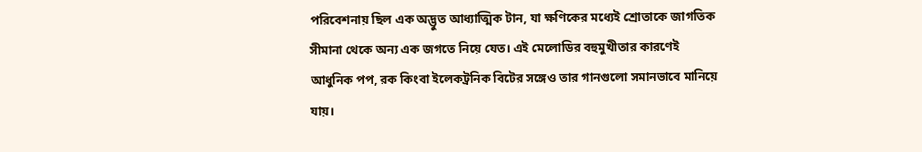পরিবেশনায় ছিল এক অদ্ভুত আধ্যাত্মিক টান, যা ক্ষণিকের মধ্যেই শ্রোতাকে জাগতিক সীমানা থেকে অন্য এক জগতে নিয়ে যেত। এই মেলোডির বহুমুখীতার কারণেই আধুনিক পপ, রক কিংবা ইলেকট্রনিক বিটের সঙ্গেও তার গানগুলো সমানভাবে মানিয়ে যায়।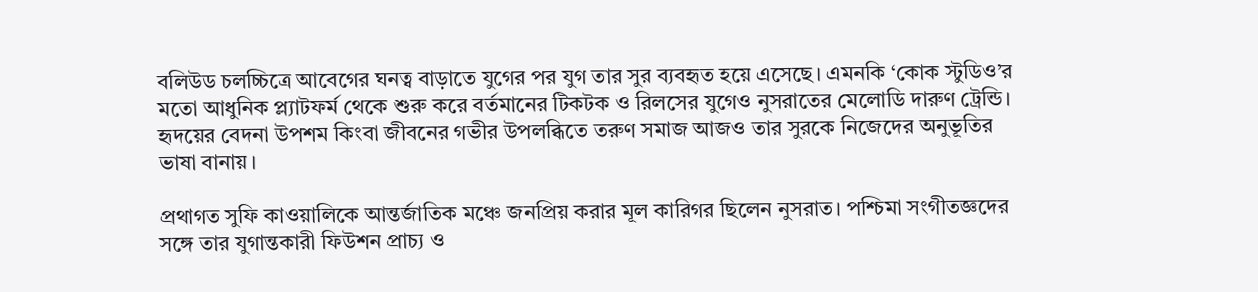বলিউড চলচ্চিত্রে আবেগের ঘনত্ব বাড়াতে যুগের পর যুগ তার সুর ব্যবহৃত হয়ে এসেছে। এমনকি ‘কোক স্টুডিও’র মতো আধুনিক প্ল্যাটফর্ম থেকে শুরু করে বর্তমানের টিকটক ও রিলসের যুগেও নুসরাতের মেলোডি দারুণ ট্রেন্ডি। হৃদয়ের বেদনা উপশম কিংবা জীবনের গভীর উপলব্ধিতে তরুণ সমাজ আজও তার সুরকে নিজেদের অনুভূতির ভাষা বানায়।

প্রথাগত সুফি কাওয়ালিকে আন্তর্জাতিক মঞ্চে জনপ্রিয় করার মূল কারিগর ছিলেন নুসরাত। পশ্চিমা সংগীতজ্ঞদের সঙ্গে তার যুগান্তকারী ফিউশন প্রাচ্য ও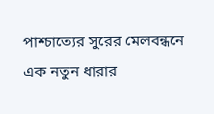পাশ্চাত্যের সুরের মেলবন্ধনে এক নতুন ধারার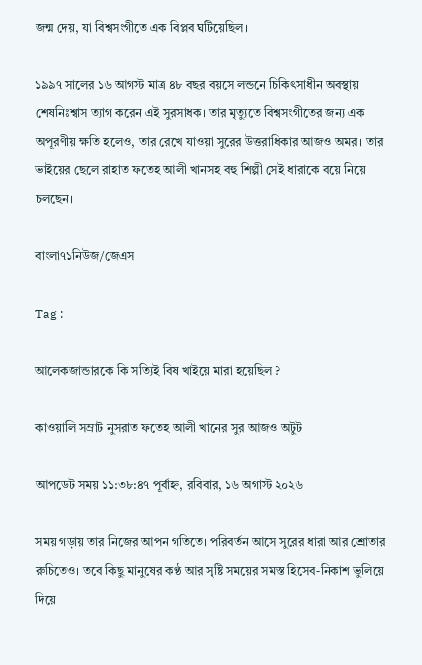জন্ম দেয়, যা বিশ্বসংগীতে এক বিপ্লব ঘটিয়েছিল।

১৯৯৭ সালের ১৬ আগস্ট মাত্র ৪৮ বছর বয়সে লন্ডনে চিকিৎসাধীন অবস্থায় শেষনিঃশ্বাস ত্যাগ করেন এই সুরসাধক। তার মৃত্যুতে বিশ্বসংগীতের জন্য এক অপূরণীয় ক্ষতি হলেও, তার রেখে যাওয়া সুরের উত্তরাধিকার আজও অমর। তার ভাইয়ের ছেলে রাহাত ফতেহ আলী খানসহ বহু শিল্পী সেই ধারাকে বয়ে নিয়ে চলছেন।

বাংলা৭১নিউজ/জেএস

Tag :

আলেকজান্ডারকে কি সত্যিই বিষ খাইয়ে মারা হয়েছিল ?

কাওয়ালি সম্রাট নুসরাত ফতেহ আলী খানের সুর আজও অটুট

আপডেট সময় ১১:৩৮:৪৭ পূর্বাহ্ন, রবিবার, ১৬ অগাস্ট ২০২৬

সময় গড়ায় তার নিজের আপন গতিতে। পরিবর্তন আসে সুরের ধারা আর শ্রোতার রুচিতেও। তবে কিছু মানুষের কণ্ঠ আর সৃষ্টি সময়ের সমস্ত হিসেব-নিকাশ ভুলিয়ে দিয়ে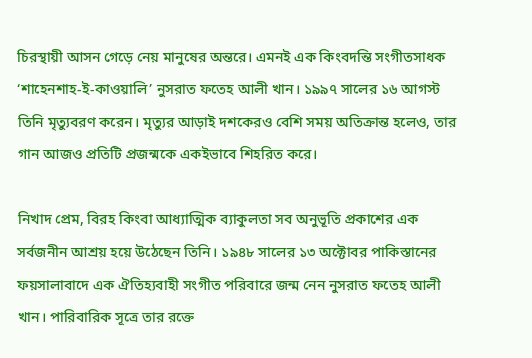চিরস্থায়ী আসন গেড়ে নেয় মানুষের অন্তরে। এমনই এক কিংবদন্তি সংগীতসাধক ‘শাহেনশাহ-ই-কাওয়ালি’ নুসরাত ফতেহ আলী খান। ১৯৯৭ সালের ১৬ আগস্ট তিনি মৃত্যুবরণ করেন। মৃত্যুর আড়াই দশকেরও বেশি সময় অতিক্রান্ত হলেও, তার গান আজও প্রতিটি প্রজন্মকে একইভাবে শিহরিত করে।

নিখাদ প্রেম, বিরহ কিংবা আধ্যাত্মিক ব্যাকুলতা সব অনুভূতি প্রকাশের এক সর্বজনীন আশ্রয় হয়ে উঠেছেন তিনি। ১৯৪৮ সালের ১৩ অক্টোবর পাকিস্তানের ফয়সালাবাদে এক ঐতিহ্যবাহী সংগীত পরিবারে জন্ম নেন নুসরাত ফতেহ আলী খান। পারিবারিক সূত্রে তার রক্তে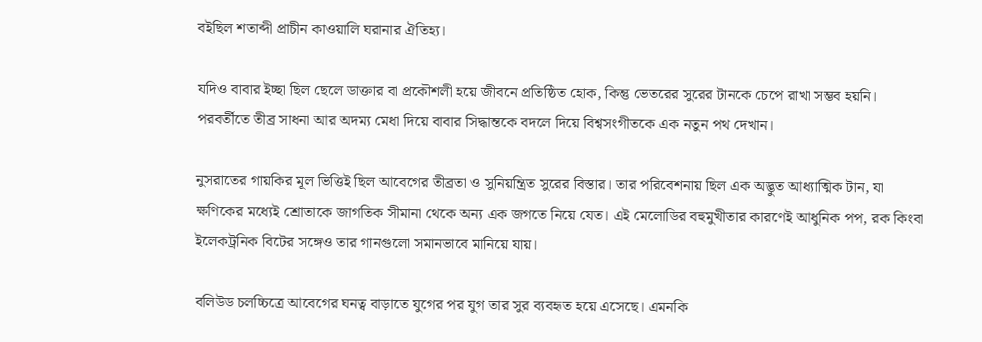বইছিল শতাব্দী প্রাচীন কাওয়ালি ঘরানার ঐতিহ্য।

যদিও বাবার ইচ্ছা ছিল ছেলে ডাক্তার বা প্রকৌশলী হয়ে জীবনে প্রতিষ্ঠিত হোক, কিন্তু ভেতরের সুরের টানকে চেপে রাখা সম্ভব হয়নি। পরবর্তীতে তীব্র সাধনা আর অদম্য মেধা দিয়ে বাবার সিদ্ধান্তকে বদলে দিয়ে বিশ্বসংগীতকে এক নতুন পথ দেখান।

নুসরাতের গায়কির মূল ভিত্তিই ছিল আবেগের তীব্রতা ও সুনিয়ন্ত্রিত সুরের বিস্তার। তার পরিবেশনায় ছিল এক অদ্ভুত আধ্যাত্মিক টান, যা ক্ষণিকের মধ্যেই শ্রোতাকে জাগতিক সীমানা থেকে অন্য এক জগতে নিয়ে যেত। এই মেলোডির বহুমুখীতার কারণেই আধুনিক পপ, রক কিংবা ইলেকট্রনিক বিটের সঙ্গেও তার গানগুলো সমানভাবে মানিয়ে যায়।

বলিউড চলচ্চিত্রে আবেগের ঘনত্ব বাড়াতে যুগের পর যুগ তার সুর ব্যবহৃত হয়ে এসেছে। এমনকি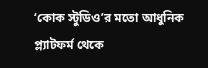‘কোক স্টুডিও’র মতো আধুনিক প্ল্যাটফর্ম থেকে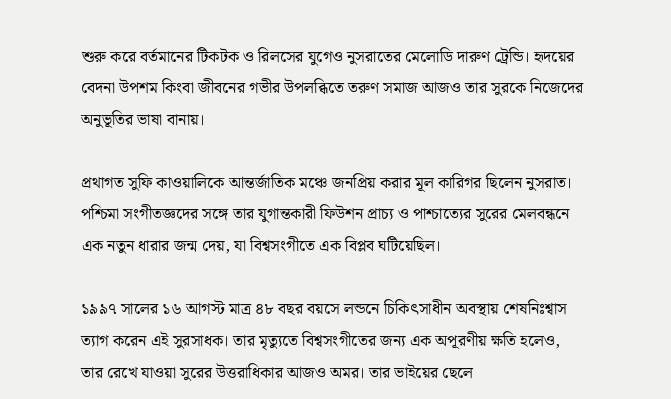শুরু করে বর্তমানের টিকটক ও রিলসের যুগেও নুসরাতের মেলোডি দারুণ ট্রেন্ডি। হৃদয়ের বেদনা উপশম কিংবা জীবনের গভীর উপলব্ধিতে তরুণ সমাজ আজও তার সুরকে নিজেদের অনুভূতির ভাষা বানায়।

প্রথাগত সুফি কাওয়ালিকে আন্তর্জাতিক মঞ্চে জনপ্রিয় করার মূল কারিগর ছিলেন নুসরাত। পশ্চিমা সংগীতজ্ঞদের সঙ্গে তার যুগান্তকারী ফিউশন প্রাচ্য ও পাশ্চাত্যের সুরের মেলবন্ধনে এক নতুন ধারার জন্ম দেয়, যা বিশ্বসংগীতে এক বিপ্লব ঘটিয়েছিল।

১৯৯৭ সালের ১৬ আগস্ট মাত্র ৪৮ বছর বয়সে লন্ডনে চিকিৎসাধীন অবস্থায় শেষনিঃশ্বাস ত্যাগ করেন এই সুরসাধক। তার মৃত্যুতে বিশ্বসংগীতের জন্য এক অপূরণীয় ক্ষতি হলেও, তার রেখে যাওয়া সুরের উত্তরাধিকার আজও অমর। তার ভাইয়ের ছেলে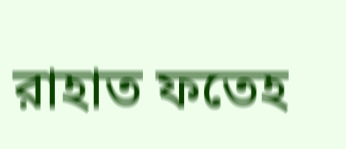রাহাত ফতেহ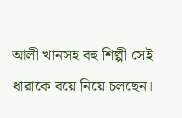আলী খানসহ বহু শিল্পী সেই ধারাকে বয়ে নিয়ে চলছেন।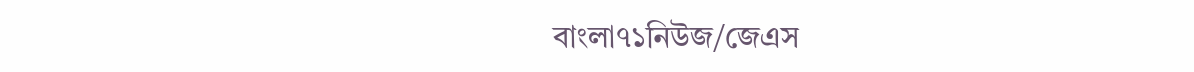বাংলা৭১নিউজ/জেএস